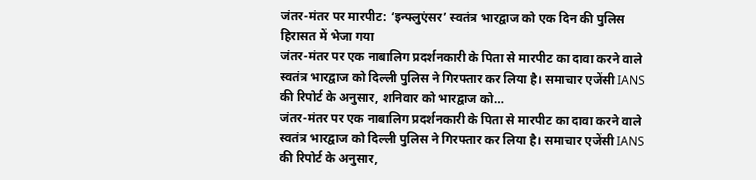जंतर-मंतर पर मारपीट: ‘इन्फ्लुएंसर’ स्वतंत्र भारद्वाज को एक दिन की पुलिस हिरासत में भेजा गया
जंतर-मंतर पर एक नाबालिग प्रदर्शनकारी के पिता से मारपीट का दावा करने वाले स्वतंत्र भारद्वाज को दिल्ली पुलिस ने गिरफ्तार कर लिया है। समाचार एजेंसी IANS की रिपोर्ट के अनुसार, शनिवार को भारद्वाज को…
जंतर-मंतर पर एक नाबालिग प्रदर्शनकारी के पिता से मारपीट का दावा करने वाले स्वतंत्र भारद्वाज को दिल्ली पुलिस ने गिरफ्तार कर लिया है। समाचार एजेंसी IANS की रिपोर्ट के अनुसार,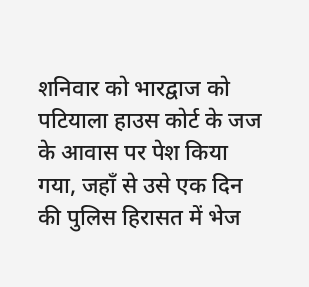शनिवार को भारद्वाज को पटियाला हाउस कोर्ट के जज के आवास पर पेश किया गया, जहाँ से उसे एक दिन की पुलिस हिरासत में भेज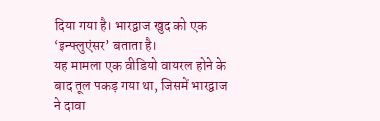दिया गया है। भारद्वाज खुद को एक ‘इन्फ्लुएंसर’ बताता है।
यह मामला एक वीडियो वायरल होने के बाद तूल पकड़ गया था, जिसमें भारद्वाज ने दावा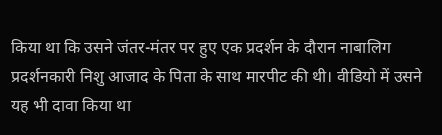किया था कि उसने जंतर-मंतर पर हुए एक प्रदर्शन के दौरान नाबालिग प्रदर्शनकारी निशु आजाद के पिता के साथ मारपीट की थी। वीडियो में उसने यह भी दावा किया था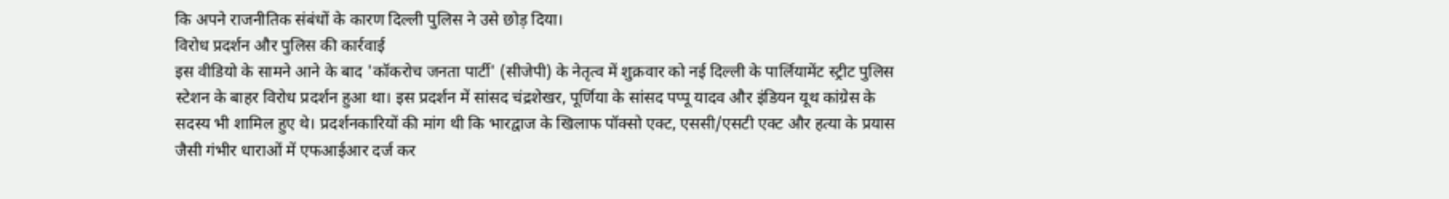कि अपने राजनीतिक संबंधों के कारण दिल्ली पुलिस ने उसे छोड़ दिया।
विरोध प्रदर्शन और पुलिस की कार्रवाई
इस वीडियो के सामने आने के बाद 'कॉकरोच जनता पार्टी' (सीजेपी) के नेतृत्व में शुक्रवार को नई दिल्ली के पार्लियामेंट स्ट्रीट पुलिस स्टेशन के बाहर विरोध प्रदर्शन हुआ था। इस प्रदर्शन में सांसद चंद्रशेखर, पूर्णिया के सांसद पप्पू यादव और इंडियन यूथ कांग्रेस के सदस्य भी शामिल हुए थे। प्रदर्शनकारियों की मांग थी कि भारद्वाज के खिलाफ पॉक्सो एक्ट, एससी/एसटी एक्ट और हत्या के प्रयास जैसी गंभीर धाराओं में एफआईआर दर्ज कर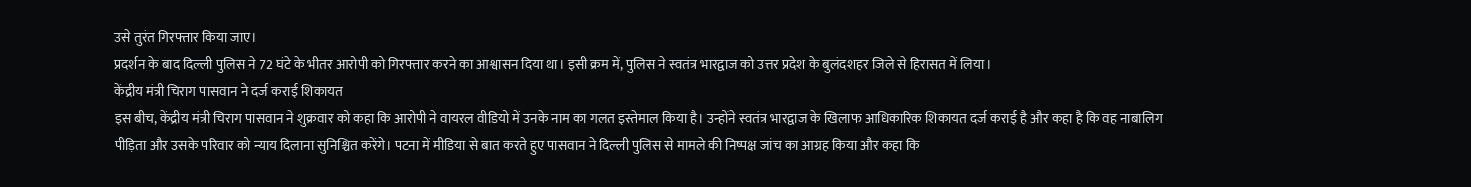उसे तुरंत गिरफ्तार किया जाए।
प्रदर्शन के बाद दिल्ली पुलिस ने 72 घंटे के भीतर आरोपी को गिरफ्तार करने का आश्वासन दिया था। इसी क्रम में, पुलिस ने स्वतंत्र भारद्वाज को उत्तर प्रदेश के बुलंदशहर जिले से हिरासत में लिया।
केंद्रीय मंत्री चिराग पासवान ने दर्ज कराई शिकायत
इस बीच, केंद्रीय मंत्री चिराग पासवान ने शुक्रवार को कहा कि आरोपी ने वायरल वीडियो में उनके नाम का गलत इस्तेमाल किया है। उन्होंने स्वतंत्र भारद्वाज के खिलाफ आधिकारिक शिकायत दर्ज कराई है और कहा है कि वह नाबालिग पीड़िता और उसके परिवार को न्याय दिलाना सुनिश्चित करेंगे। पटना में मीडिया से बात करते हुए पासवान ने दिल्ली पुलिस से मामले की निष्पक्ष जांच का आग्रह किया और कहा कि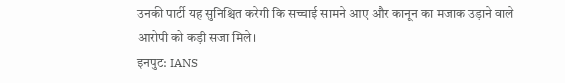उनकी पार्टी यह सुनिश्चित करेगी कि सच्चाई सामने आए और कानून का मजाक उड़ाने वाले आरोपी को कड़ी सजा मिले।
इनपुट: IANS